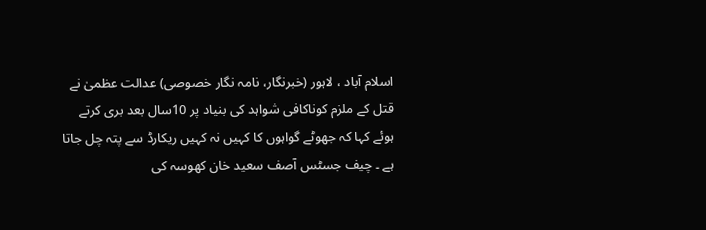اسلام آباد ، لاہور (خبرنگار، نامہ نگار خصوصی) عدالت عظمیٰ نے قتل کے ملزم کوناکافی شواہد کی بنیاد پر 10سال بعد بری کرتے ہوئے کہا کہ جھوٹے گواہوں کا کہیں نہ کہیں ریکارڈ سے پتہ چل جاتا ہے ۔ چیف جسٹس آصف سعید خان کھوسہ کی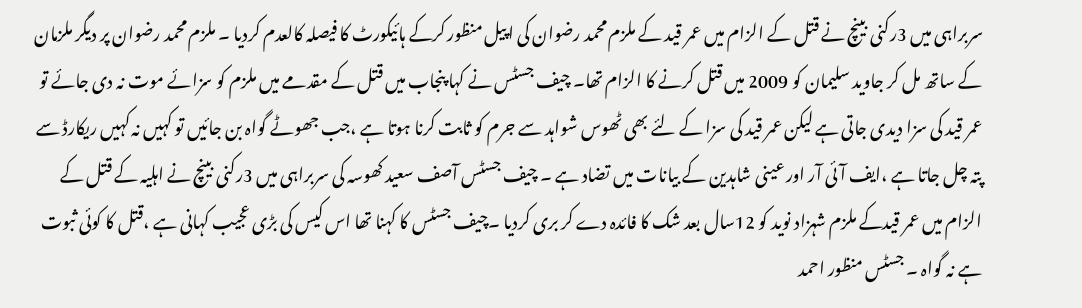سربراہی میں 3رکنی بینچ نے قتل کے الزام میں عمر قید کے ملزم محمد رضوان کی اپیل منظور کرکے ہائیکورٹ کا فیصلہ کالعدم کردیا ۔ ملزم محمد رضوان پر دیگر ملزمان کے ساتھ مل کر جاوید سلیمان کو 2009 میں قتل کرنے کا الزام تھا۔ چیف جسٹس نے کہا پنجاب میں قتل کے مقدمے میں ملزم کو سزائے موت نہ دی جائے تو عمر قید کی سزا دیدی جاتی ہے لیکن عمر قید کی سزا کے لئے بھی ٹھوس شواہد سے جرم کو ثابت کرنا ہوتا ہے ،جب جھوٹے گواہ بن جائیں تو کہیں نہ کہیں ریکارڈ سے پتہ چل جاتا ہے ،ایف آئی آر اور عینی شاہدین کے بیانات میں تضاد ہے ۔ چیف جسٹس آصف سعید کھوسہ کی سربراہی میں 3رکنی بینچ نے اہلیہ کے قتل کے الزام میں عمر قیدکے ملزم شہزاد نوید کو 12سال بعد شک کا فائدہ دے کر بری کردیا ۔چیف جسٹس کا کہنا تھا اس کیس کی بڑی عجیب کہانی ہے ،قتل کا کوئی ثبوت ہے نہ گواہ ۔ جسٹس منظور احمد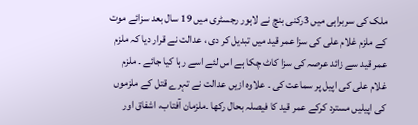ملک کی سربراہی میں 3رکنی بنچ نے لاہور رجسٹری میں 19 سال بعد سزائے موت کے ملزم غلام علی کی سزا عمر قید میں تبدیل کر دی ، عدالت نے قرار دیا کہ ملزم عمر قید سے زائد عرصہ کی سزا کاٹ چکا ہے اس لئے اسے رہا کیا جائے ۔ ملزم غلام علی کی اپیل پر سماعت کی ۔ علاوہ ازیں عدالت نے تہرے قتل کے ملزموں کی اپیلیں مسترد کرکے عمر قید کا فیصلہ بحال رکھا ۔ملزمان آفتاب، اشفاق اور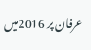عرفان پر 2016میں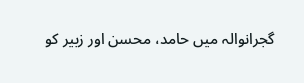گجرانوالہ میں حامد، محسن اور زبیر کو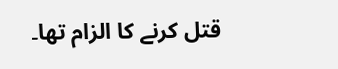قتل کرنے کا الزام تھا۔